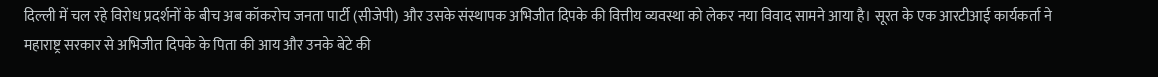दिल्ली में चल रहे विरोध प्रदर्शनों के बीच अब कॉकरोच जनता पार्टी (सीजेपी) और उसके संस्थापक अभिजीत दिपके की वित्तीय व्यवस्था को लेकर नया विवाद सामने आया है। सूरत के एक आरटीआई कार्यकर्ता ने महाराष्ट्र सरकार से अभिजीत दिपके के पिता की आय और उनके बेटे की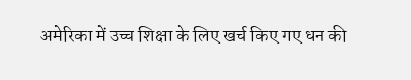अमेरिका में उच्च शिक्षा के लिए खर्च किए गए धन की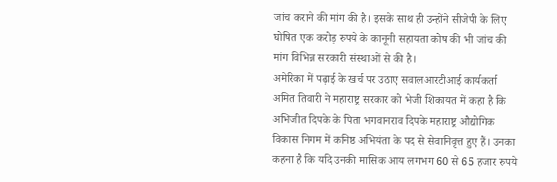जांच कराने की मांग की है। इसके साथ ही उन्होंने सीजेपी के लिए घोषित एक करोड़ रुपये के कानूनी सहायता कोष की भी जांच की मांग विभिन्न सरकारी संस्थाओं से की है।
अमेरिका में पढ़ाई के खर्च पर उठाए सवालआरटीआई कार्यकर्ता अमित तिवारी ने महाराष्ट्र सरकार को भेजी शिकायत में कहा है कि अभिजीत दिपके के पिता भगवानराव दिपके महाराष्ट्र औद्योगिक विकास निगम में कनिष्ठ अभियंता के पद से सेवानिवृत्त हुए हैं। उनका कहना है कि यदि उनकी मासिक आय लगभग 60 से 65 हजार रुपये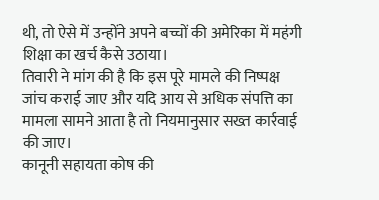थी, तो ऐसे में उन्होंने अपने बच्चों की अमेरिका में महंगी शिक्षा का खर्च कैसे उठाया।
तिवारी ने मांग की है कि इस पूरे मामले की निष्पक्ष जांच कराई जाए और यदि आय से अधिक संपत्ति का मामला सामने आता है तो नियमानुसार सख्त कार्रवाई की जाए।
कानूनी सहायता कोष की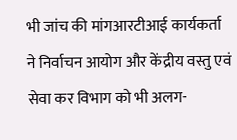भी जांच की मांगआरटीआई कार्यकर्ता ने निर्वाचन आयोग और केंद्रीय वस्तु एवं सेवा कर विभाग को भी अलग-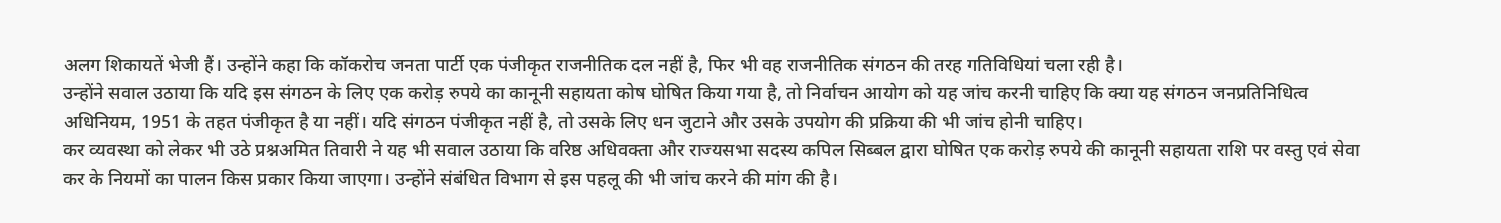अलग शिकायतें भेजी हैं। उन्होंने कहा कि कॉकरोच जनता पार्टी एक पंजीकृत राजनीतिक दल नहीं है, फिर भी वह राजनीतिक संगठन की तरह गतिविधियां चला रही है।
उन्होंने सवाल उठाया कि यदि इस संगठन के लिए एक करोड़ रुपये का कानूनी सहायता कोष घोषित किया गया है, तो निर्वाचन आयोग को यह जांच करनी चाहिए कि क्या यह संगठन जनप्रतिनिधित्व अधिनियम, 1951 के तहत पंजीकृत है या नहीं। यदि संगठन पंजीकृत नहीं है, तो उसके लिए धन जुटाने और उसके उपयोग की प्रक्रिया की भी जांच होनी चाहिए।
कर व्यवस्था को लेकर भी उठे प्रश्नअमित तिवारी ने यह भी सवाल उठाया कि वरिष्ठ अधिवक्ता और राज्यसभा सदस्य कपिल सिब्बल द्वारा घोषित एक करोड़ रुपये की कानूनी सहायता राशि पर वस्तु एवं सेवा कर के नियमों का पालन किस प्रकार किया जाएगा। उन्होंने संबंधित विभाग से इस पहलू की भी जांच करने की मांग की है।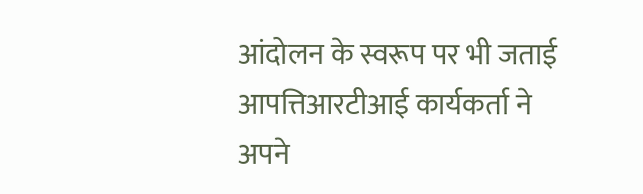आंदोलन के स्वरूप पर भी जताई आपत्तिआरटीआई कार्यकर्ता ने
अपने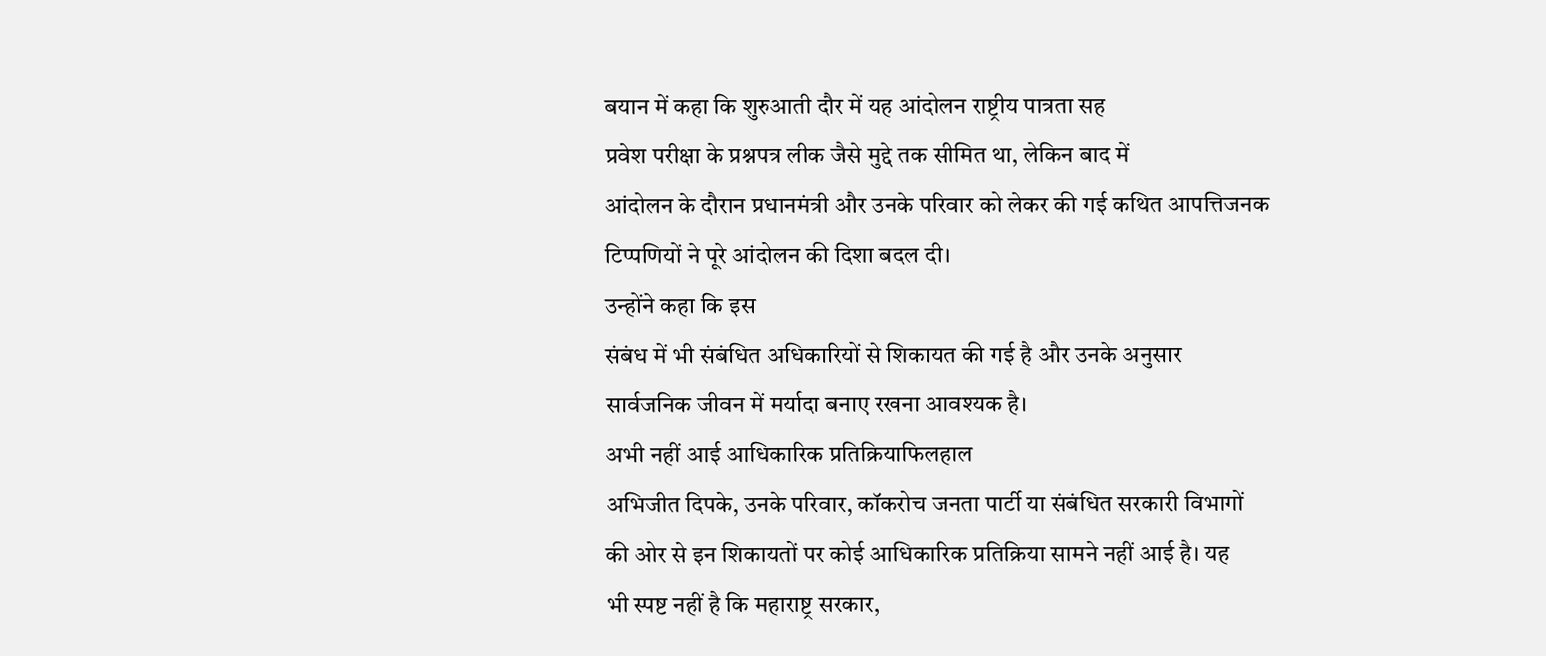बयान में कहा कि शुरुआती दौर में यह आंदोलन राष्ट्रीय पात्रता सह
प्रवेश परीक्षा के प्रश्नपत्र लीक जैसे मुद्दे तक सीमित था, लेकिन बाद में
आंदोलन के दौरान प्रधानमंत्री और उनके परिवार को लेकर की गई कथित आपत्तिजनक
टिप्पणियों ने पूरे आंदोलन की दिशा बदल दी।
उन्होंने कहा कि इस
संबंध में भी संबंधित अधिकारियों से शिकायत की गई है और उनके अनुसार
सार्वजनिक जीवन में मर्यादा बनाए रखना आवश्यक है।
अभी नहीं आई आधिकारिक प्रतिक्रियाफिलहाल
अभिजीत दिपके, उनके परिवार, कॉकरोच जनता पार्टी या संबंधित सरकारी विभागों
की ओर से इन शिकायतों पर कोई आधिकारिक प्रतिक्रिया सामने नहीं आई है। यह
भी स्पष्ट नहीं है कि महाराष्ट्र सरकार,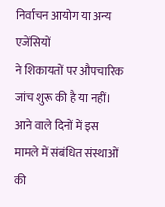निर्वाचन आयोग या अन्य एजेंसियों
ने शिकायतों पर औपचारिक जांच शुरू की है या नहीं। आने वाले दिनों में इस
मामले में संबंधित संस्थाओं की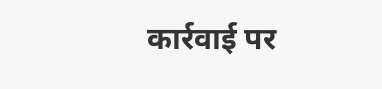कार्रवाई पर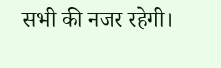सभी की नजर रहेगी।